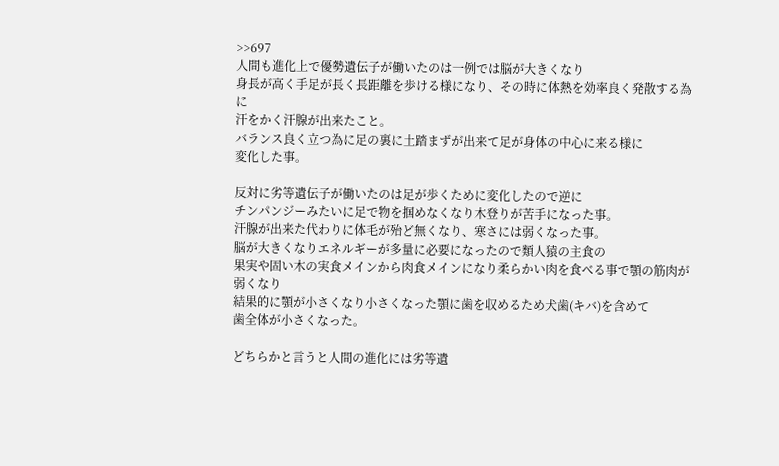>>697
人間も進化上で優勢遺伝子が働いたのは一例では脳が大きくなり
身長が高く手足が長く長距離を歩ける様になり、その時に体熱を効率良く発散する為に
汗をかく汗腺が出来たこと。
バランス良く立つ為に足の裏に土踏まずが出来て足が身体の中心に来る様に
変化した事。

反対に劣等遺伝子が働いたのは足が歩くために変化したので逆に
チンパンジーみたいに足で物を掴めなくなり木登りが苦手になった事。
汗腺が出来た代わりに体毛が殆ど無くなり、寒さには弱くなった事。
脳が大きくなりエネルギーが多量に必要になったので類人猿の主食の
果実や固い木の実食メインから肉食メインになり柔らかい肉を食べる事で顎の筋肉が弱くなり
結果的に顎が小さくなり小さくなった顎に歯を収めるため犬歯(キバ)を含めて
歯全体が小さくなった。

どちらかと言うと人間の進化には劣等遺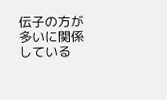伝子の方が多いに関係している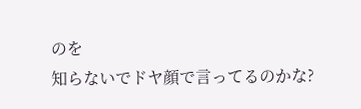のを
知らないでドヤ顔で言ってるのかな?